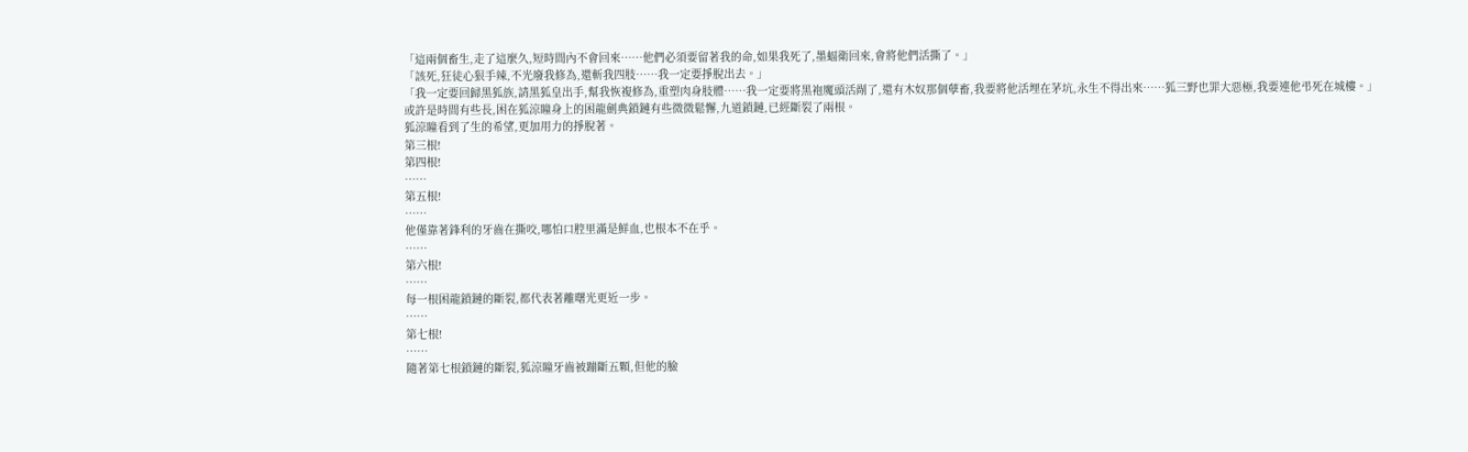「這兩個畜生,走了這麼久,短時間內不會回來……他們必須要留著我的命,如果我死了,墨蝠衛回來,會將他們活撕了。」
「該死,狂徒心狠手辣,不光廢我修為,還斬我四肢……我一定要掙脫出去。」
「我一定要回歸黑狐族,請黑狐皇出手,幫我恢複修為,重塑肉身肢體……我一定要將黑袍魔頭活剮了,還有木奴那個孽畜,我要將他活埋在茅坑,永生不得出來……狐三野也罪大惡極,我要連他弔死在城樓。」
或許是時間有些長,困在狐涼瞳身上的困龍劍典鎖鏈有些微微鬆懈,九道鎖鏈,已經斷裂了兩根。
狐涼瞳看到了生的希望,更加用力的掙脫著。
第三根!
第四根!
……
第五根!
……
他僅靠著鋒利的牙齒在撕咬,哪怕口腔里滿是鮮血,也根本不在乎。
……
第六根!
……
每一根困龍鎖鏈的斷裂,都代表著離曙光更近一步。
……
第七根!
……
隨著第七根鎖鏈的斷裂,狐涼瞳牙齒被蹦斷五顆,但他的臉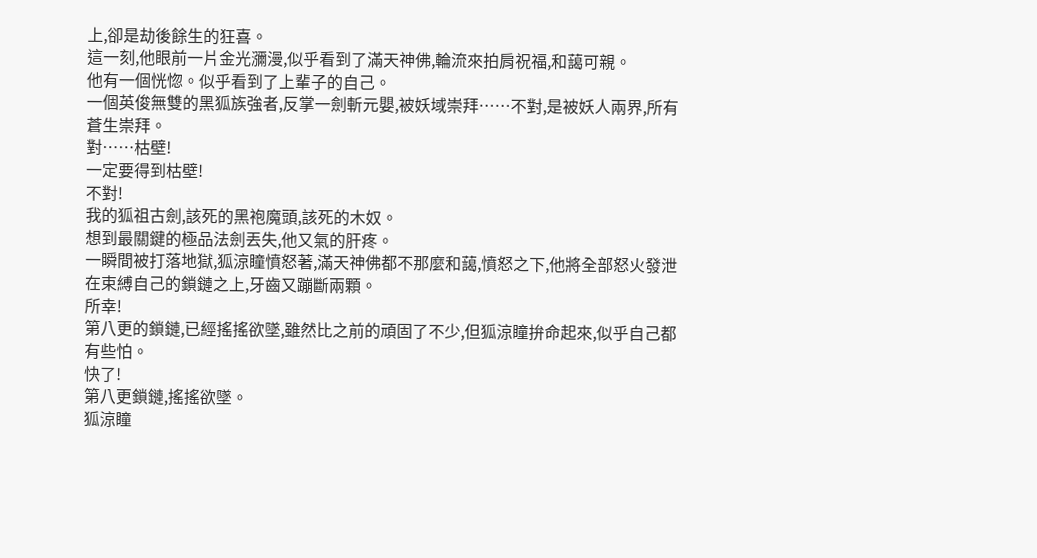上,卻是劫後餘生的狂喜。
這一刻,他眼前一片金光瀰漫,似乎看到了滿天神佛,輪流來拍肩祝福,和藹可親。
他有一個恍惚。似乎看到了上輩子的自己。
一個英俊無雙的黑狐族強者,反掌一劍斬元嬰,被妖域崇拜……不對,是被妖人兩界,所有蒼生崇拜。
對……枯壁!
一定要得到枯壁!
不對!
我的狐祖古劍,該死的黑袍魔頭,該死的木奴。
想到最關鍵的極品法劍丟失,他又氣的肝疼。
一瞬間被打落地獄,狐涼瞳憤怒著,滿天神佛都不那麼和藹,憤怒之下,他將全部怒火發泄在束縛自己的鎖鏈之上,牙齒又蹦斷兩顆。
所幸!
第八更的鎖鏈,已經搖搖欲墜,雖然比之前的頑固了不少,但狐涼瞳拚命起來,似乎自己都有些怕。
快了!
第八更鎖鏈,搖搖欲墜。
狐涼瞳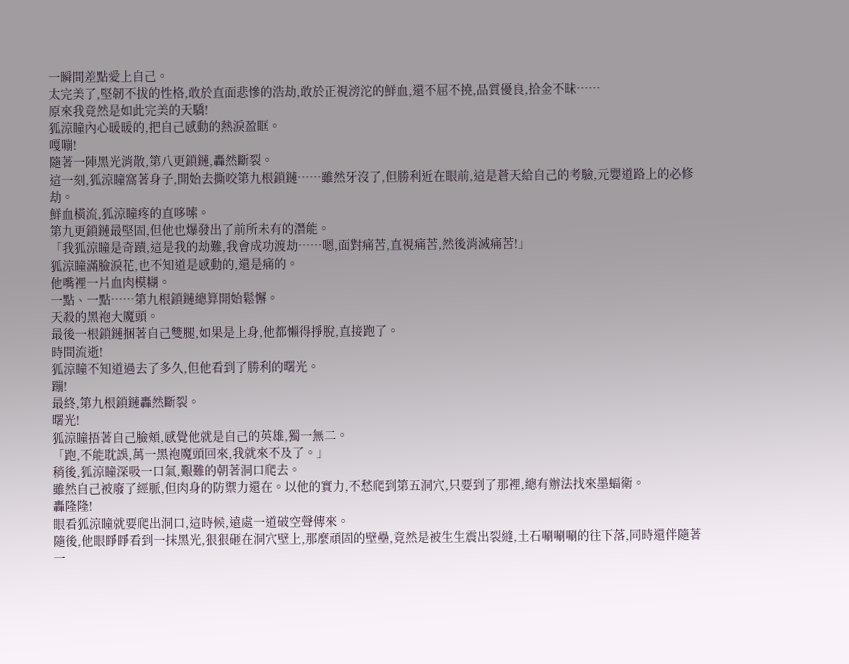一瞬間差點愛上自己。
太完美了,堅韌不拔的性格,敢於直面悲慘的浩劫,敢於正視滂沱的鮮血,還不屈不撓,品質優良,拾金不昧……
原來我竟然是如此完美的天驕!
狐涼瞳內心暖暖的,把自己感動的熱淚盈眶。
嘎嘣!
隨著一陣黑光消散,第八更鎖鏈,轟然斷裂。
這一刻,狐涼瞳窩著身子,開始去撕咬第九根鎖鏈……雖然牙沒了,但勝利近在眼前,這是蒼天給自己的考驗,元嬰道路上的必修劫。
鮮血橫流,狐涼瞳疼的直哆嗦。
第九更鎖鏈最堅固,但他也爆發出了前所未有的潛能。
「我狐涼瞳是奇蹟,這是我的劫難,我會成功渡劫……嗯,面對痛苦,直視痛苦,然後消滅痛苦!」
狐涼瞳滿臉淚花,也不知道是感動的,還是痛的。
他嘴裡一片血肉模糊。
一點、一點……第九根鎖鏈總算開始鬆懈。
天殺的黑袍大魔頭。
最後一根鎖鏈捆著自己雙腿,如果是上身,他都懶得掙脫,直接跑了。
時間流逝!
狐涼瞳不知道過去了多久,但他看到了勝利的曙光。
蹦!
最終,第九根鎖鏈轟然斷裂。
曙光!
狐涼瞳捂著自己臉頰,感覺他就是自己的英雄,獨一無二。
「跑,不能耽誤,萬一黑袍魔頭回來,我就來不及了。」
稍後,狐涼瞳深吸一口氣,艱難的朝著洞口爬去。
雖然自己被廢了經脈,但肉身的防禦力還在。以他的實力,不愁爬到第五洞穴,只要到了那裡,總有辦法找來墨蝠衛。
轟隆隆!
眼看狐涼瞳就要爬出洞口,這時候,遠處一道破空聲傳來。
隨後,他眼睜睜看到一抹黑光,狠狠砸在洞穴壁上,那麼頑固的壁壘,竟然是被生生震出裂縫,土石唰唰唰的往下落,同時還伴隨著一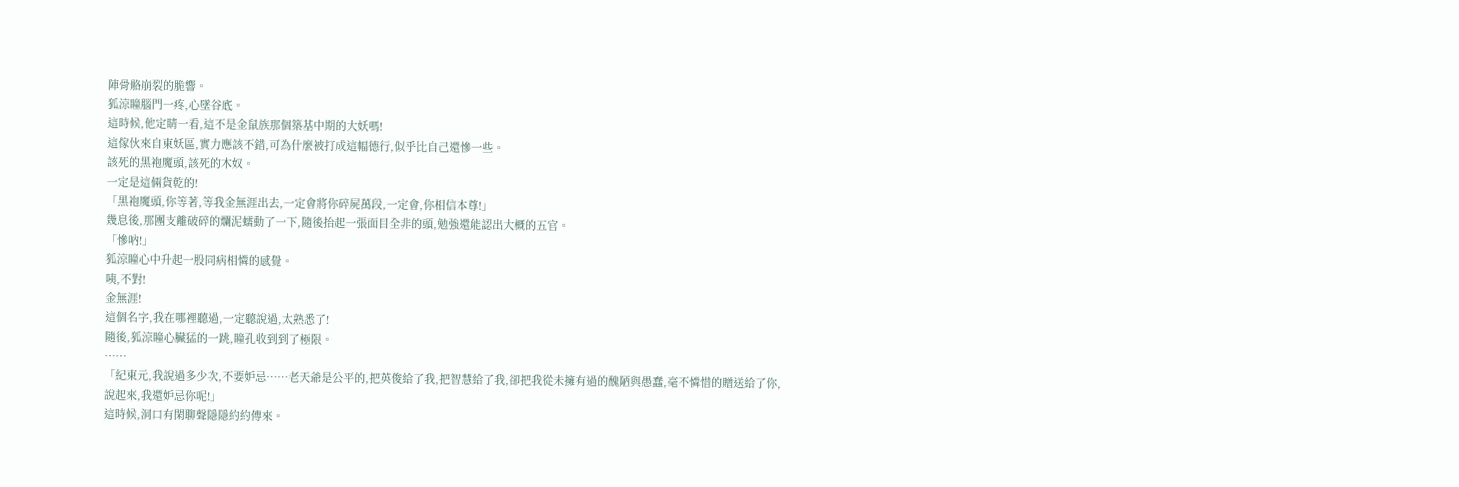陣骨骼崩裂的脆響。
狐涼瞳腦門一疼,心墜谷底。
這時候,他定睛一看,這不是金鼠族那個築基中期的大妖嗎!
這傢伙來自東妖區,實力應該不錯,可為什麼被打成這幅德行,似乎比自己還慘一些。
該死的黑袍魔頭,該死的木奴。
一定是這倆貨乾的!
「黑袍魔頭,你等著,等我金無涯出去,一定會將你碎屍萬段,一定會,你相信本尊!」
幾息後,那團支離破碎的爛泥蠕動了一下,隨後抬起一張面目全非的頭,勉強還能認出大概的五官。
「慘吶!」
狐涼瞳心中升起一股同病相憐的感覺。
咦,不對!
金無涯!
這個名字,我在哪裡聽過,一定聽說過,太熟悉了!
隨後,狐涼瞳心臟猛的一跳,瞳孔收到到了極限。
……
「紀東元,我說過多少次,不要妒忌……老天爺是公平的,把英俊給了我,把智慧給了我,卻把我從未擁有過的醜陋與愚蠢,毫不憐惜的贈送給了你,說起來,我還妒忌你呢!」
這時候,洞口有閑聊聲隱隱約約傳來。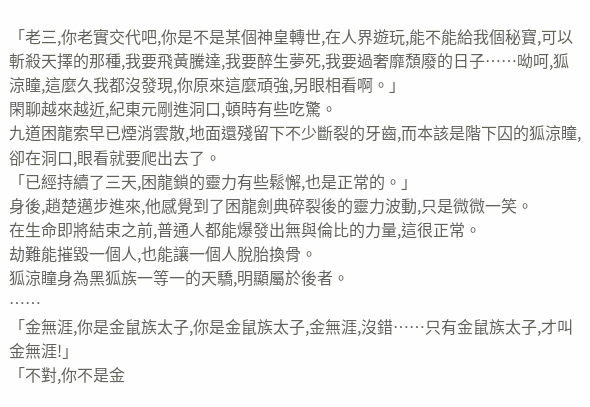「老三,你老實交代吧,你是不是某個神皇轉世,在人界遊玩,能不能給我個秘寶,可以斬殺天擇的那種,我要飛黃騰達,我要醉生夢死,我要過奢靡頹廢的日子……呦呵,狐涼瞳,這麼久我都沒發現,你原來這麼頑強,另眼相看啊。」
閑聊越來越近,紀東元剛進洞口,頓時有些吃驚。
九道困龍索早已煙消雲散,地面還殘留下不少斷裂的牙齒,而本該是階下囚的狐涼瞳,卻在洞口,眼看就要爬出去了。
「已經持續了三天,困龍鎖的靈力有些鬆懈,也是正常的。」
身後,趙楚邁步進來,他感覺到了困龍劍典碎裂後的靈力波動,只是微微一笑。
在生命即將結束之前,普通人都能爆發出無與倫比的力量,這很正常。
劫難能摧毀一個人,也能讓一個人脫胎換骨。
狐涼瞳身為黑狐族一等一的天驕,明顯屬於後者。
……
「金無涯,你是金鼠族太子,你是金鼠族太子,金無涯,沒錯……只有金鼠族太子,才叫金無涯!」
「不對,你不是金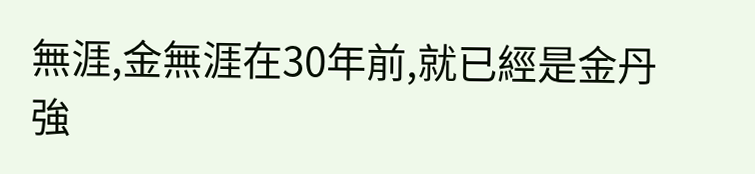無涯,金無涯在30年前,就已經是金丹強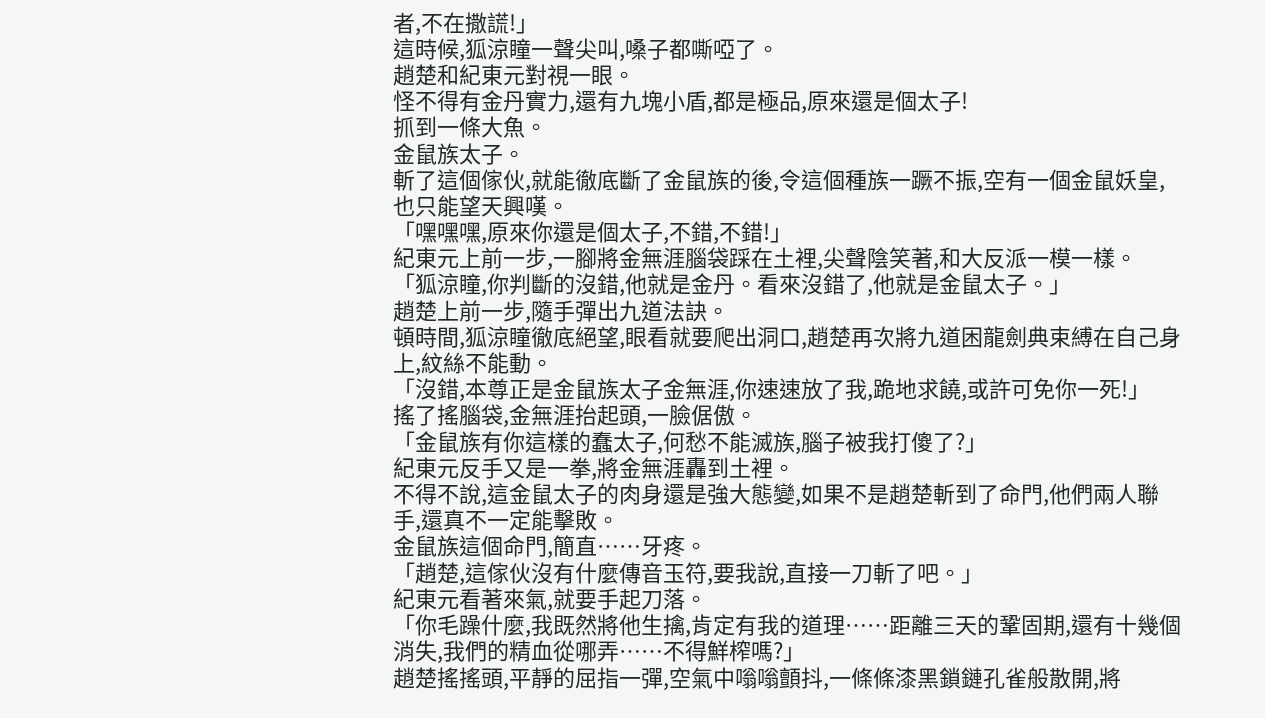者,不在撒謊!」
這時候,狐涼瞳一聲尖叫,嗓子都嘶啞了。
趙楚和紀東元對視一眼。
怪不得有金丹實力,還有九塊小盾,都是極品,原來還是個太子!
抓到一條大魚。
金鼠族太子。
斬了這個傢伙,就能徹底斷了金鼠族的後,令這個種族一蹶不振,空有一個金鼠妖皇,也只能望天興嘆。
「嘿嘿嘿,原來你還是個太子,不錯,不錯!」
紀東元上前一步,一腳將金無涯腦袋踩在土裡,尖聲陰笑著,和大反派一模一樣。
「狐涼瞳,你判斷的沒錯,他就是金丹。看來沒錯了,他就是金鼠太子。」
趙楚上前一步,隨手彈出九道法訣。
頓時間,狐涼瞳徹底絕望,眼看就要爬出洞口,趙楚再次將九道困龍劍典束縛在自己身上,紋絲不能動。
「沒錯,本尊正是金鼠族太子金無涯,你速速放了我,跪地求饒,或許可免你一死!」
搖了搖腦袋,金無涯抬起頭,一臉倨傲。
「金鼠族有你這樣的蠢太子,何愁不能滅族,腦子被我打傻了?」
紀東元反手又是一拳,將金無涯轟到土裡。
不得不說,這金鼠太子的肉身還是強大態變,如果不是趙楚斬到了命門,他們兩人聯手,還真不一定能擊敗。
金鼠族這個命門,簡直……牙疼。
「趙楚,這傢伙沒有什麼傳音玉符,要我說,直接一刀斬了吧。」
紀東元看著來氣,就要手起刀落。
「你毛躁什麼,我既然將他生擒,肯定有我的道理……距離三天的鞏固期,還有十幾個消失,我們的精血從哪弄……不得鮮榨嗎?」
趙楚搖搖頭,平靜的屈指一彈,空氣中嗡嗡顫抖,一條條漆黑鎖鏈孔雀般散開,將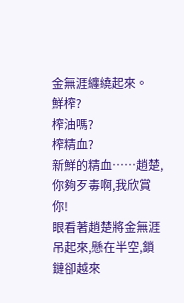金無涯纏繞起來。
鮮榨?
榨油嗎?
榨精血?
新鮮的精血……趙楚,你夠歹毒啊,我欣賞你!
眼看著趙楚將金無涯吊起來,懸在半空,鎖鏈卻越來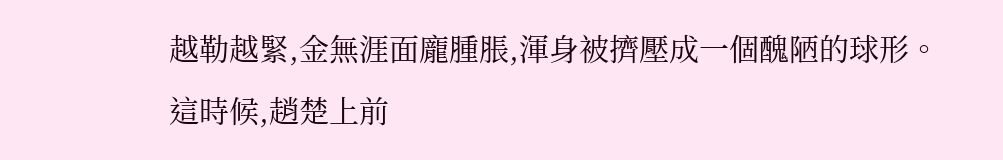越勒越緊,金無涯面龐腫脹,渾身被擠壓成一個醜陋的球形。
這時候,趙楚上前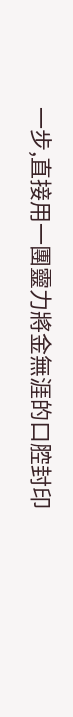一步,直接用一團靈力將金無涯的口腔封印